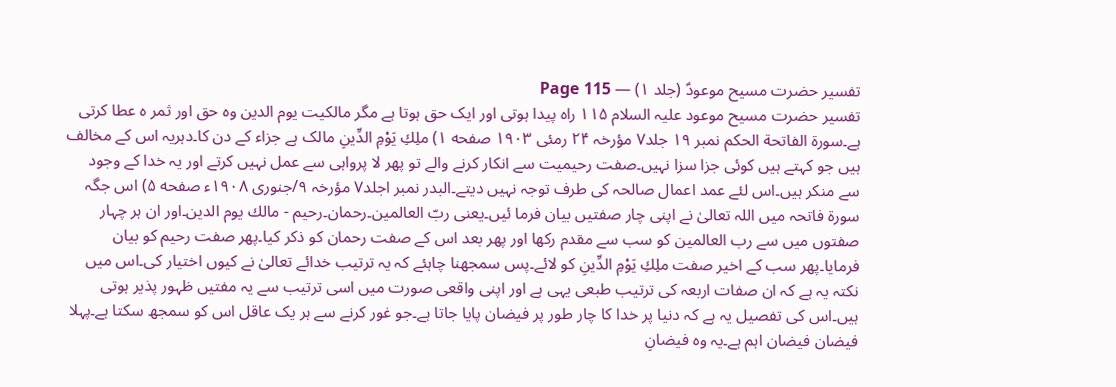تفسیر حضرت مسیح موعودؑ (جلد ۱) — Page 115
تفسیر حضرت مسیح موعود علیہ السلام ۱۱۵ راہ پیدا ہوتی اور ایک حق ہوتا ہے مگر مالکیت یوم الدین وہ حق اور ثمر ہ عطا کرتی ہے۔سورة الفاتحة الحکم نمبر ۱۹ جلد۷ مؤرخہ ۲۴ رمئی ۱۹۰۳ صفحه ۱) ملِكِ يَوْمِ الدِّينِ مالک ہے جزاء کے دن کا۔دہریہ اس کے مخالف ہیں جو کہتے ہیں کوئی جزا سزا نہیں۔صفت رحیمیت سے انکار کرنے والے تو پھر لا پرواہی سے عمل نہیں کرتے اور یہ خدا کے وجود سے منکر ہیں۔اس لئے عمد اعمال صالحہ کی طرف توجہ نہیں دیتے۔البدر نمبر اجلد۷ مؤرخہ ۹/جنوری ۱۹۰۸ء صفحه ۵) اس جگہ سورۃ فاتحہ میں اللہ تعالیٰ نے اپنی چار صفتیں بیان فرما ئیں۔یعنی ربّ العالمین۔رحمان۔رحيم - مالك يوم الدين۔اور ان ہر چہار صفتوں میں سے رب العالمین کو سب سے مقدم رکھا اور پھر بعد اس کے صفت رحمان کو ذکر کیا۔پھر صفت رحیم کو بیان فرمایا۔پھر سب کے اخیر صفت ملِكِ يَوْمِ الدِّينِ کو لائے۔پس سمجھنا چاہئے کہ یہ ترتیب خدائے تعالیٰ نے کیوں اختیار کی۔اس میں نکتہ یہ ہے کہ ان صفات اربعہ کی ترتیب طبعی یہی ہے اور اپنی واقعی صورت میں اسی ترتیب سے یہ مفتیں ظہور پذیر ہوتی ہیں۔اس کی تفصیل یہ ہے کہ دنیا پر خدا کا چار طور پر فیضان پایا جاتا ہے۔جو غور کرنے سے ہر یک عاقل اس کو سمجھ سکتا ہے۔پہلا فیضان فیضان اہم ہے۔یہ وہ فیضانِ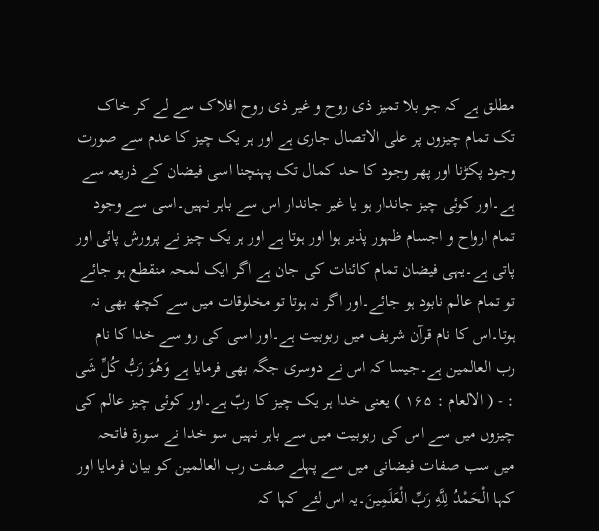مطلق ہے کہ جو بلا تمیز ذی روح و غیر ذی روح افلاک سے لے کر خاک تک تمام چیزوں پر علی الاتصال جاری ہے اور ہر یک چیز کا عدم سے صورت وجود پکڑنا اور پھر وجود کا حد کمال تک پہنچنا اسی فیضان کے ذریعہ سے ہے۔اور کوئی چیز جاندار ہو یا غیر جاندار اس سے باہر نہیں۔اسی سے وجود تمام ارواح و اجسام ظہور پذیر ہوا اور ہوتا ہے اور ہر یک چیز نے پرورش پائی اور پاتی ہے۔یہی فیضان تمام کائنات کی جان ہے اگر ایک لمحہ منقطع ہو جائے تو تمام عالم نابود ہو جائے۔اور اگر نہ ہوتا تو مخلوقات میں سے کچھ بھی نہ ہوتا۔اس کا نام قرآن شریف میں ربوبیت ہے۔اور اسی کی رو سے خدا کا نام رب العالمین ہے۔جیسا کہ اس نے دوسری جگہ بھی فرمایا ہے وَهُوَ رَبُّ كُلِّ شَى : - ( الالعام : ۱۶۵ ) یعنی خدا ہر یک چیز کا ربّ ہے۔اور کوئی چیز عالم کی چیزوں میں سے اس کی ربوبیت میں سے باہر نہیں سو خدا نے سورۃ فاتحہ میں سب صفات فیضانی میں سے پہلے صفت رب العالمین کو بیان فرمایا اور کہا الْحَمْدُ لِلَّهِ رَبِّ الْعَلَمِینَ۔یہ اس لئے کہا کہ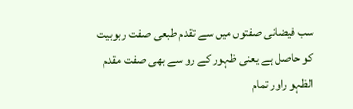سب فیضانی صفتوں میں سے تقدم طبعی صفت ربوبیت کو حاصل ہے یعنی ظہور کے رو سے بھی صفت مقدم الظہو راور تمام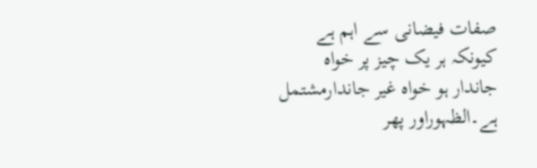صفات فیضانی سے اہم ہے کیونکہ ہر یک چیز پر خواہ جاندار ہو خواہ غیر جاندارمشتمل ہے۔الظہوراور پھر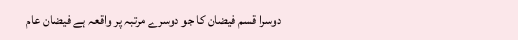دوسرا قسم فیضان کا جو دوسرے مرتبہ پر واقعہ ہے فیضان عام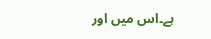ہے۔اس میں اور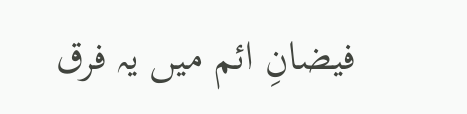فیضانِ ائم میں یہ فرق